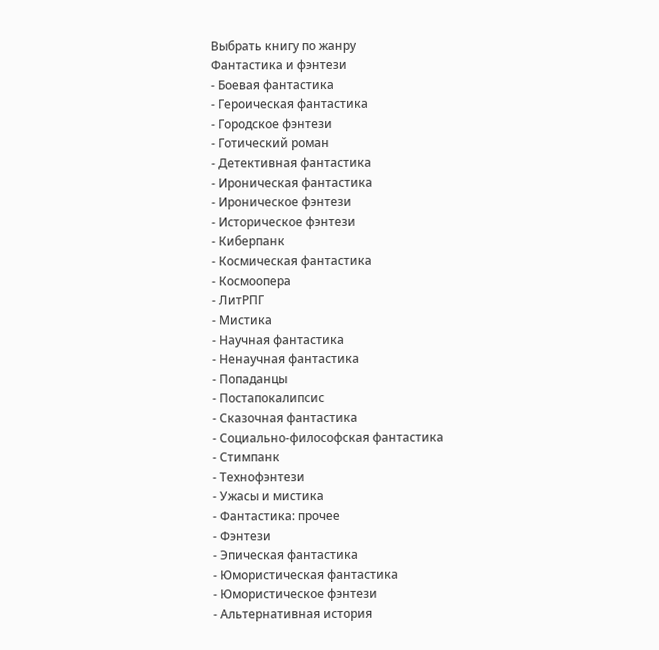Выбрать книгу по жанру
Фантастика и фэнтези
- Боевая фантастика
- Героическая фантастика
- Городское фэнтези
- Готический роман
- Детективная фантастика
- Ироническая фантастика
- Ироническое фэнтези
- Историческое фэнтези
- Киберпанк
- Космическая фантастика
- Космоопера
- ЛитРПГ
- Мистика
- Научная фантастика
- Ненаучная фантастика
- Попаданцы
- Постапокалипсис
- Сказочная фантастика
- Социально-философская фантастика
- Стимпанк
- Технофэнтези
- Ужасы и мистика
- Фантастика: прочее
- Фэнтези
- Эпическая фантастика
- Юмористическая фантастика
- Юмористическое фэнтези
- Альтернативная история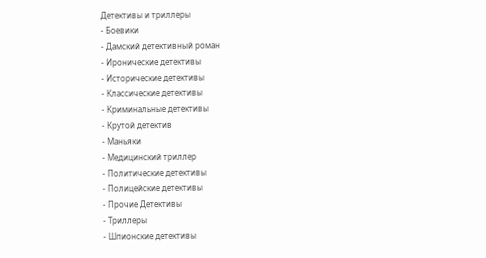Детективы и триллеры
- Боевики
- Дамский детективный роман
- Иронические детективы
- Исторические детективы
- Классические детективы
- Криминальные детективы
- Крутой детектив
- Маньяки
- Медицинский триллер
- Политические детективы
- Полицейские детективы
- Прочие Детективы
- Триллеры
- Шпионские детективы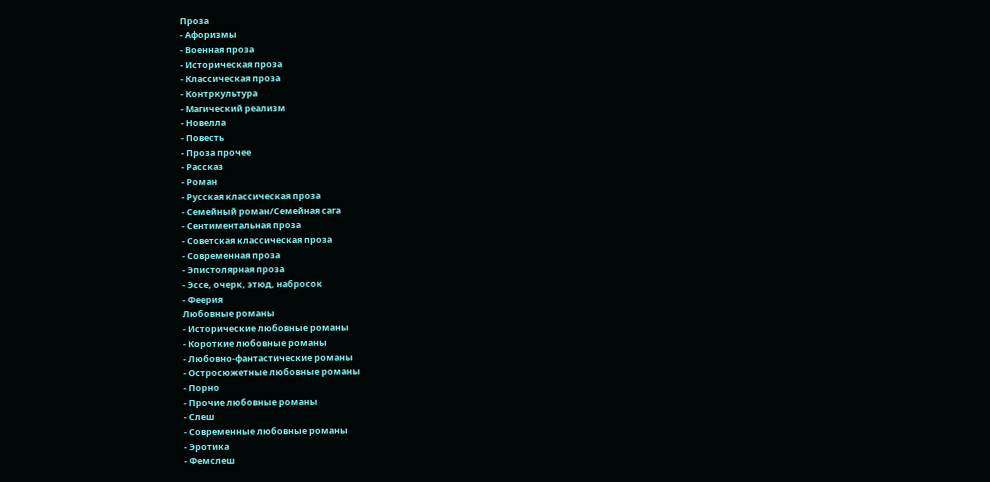Проза
- Афоризмы
- Военная проза
- Историческая проза
- Классическая проза
- Контркультура
- Магический реализм
- Новелла
- Повесть
- Проза прочее
- Рассказ
- Роман
- Русская классическая проза
- Семейный роман/Семейная сага
- Сентиментальная проза
- Советская классическая проза
- Современная проза
- Эпистолярная проза
- Эссе, очерк, этюд, набросок
- Феерия
Любовные романы
- Исторические любовные романы
- Короткие любовные романы
- Любовно-фантастические романы
- Остросюжетные любовные романы
- Порно
- Прочие любовные романы
- Слеш
- Современные любовные романы
- Эротика
- Фемслеш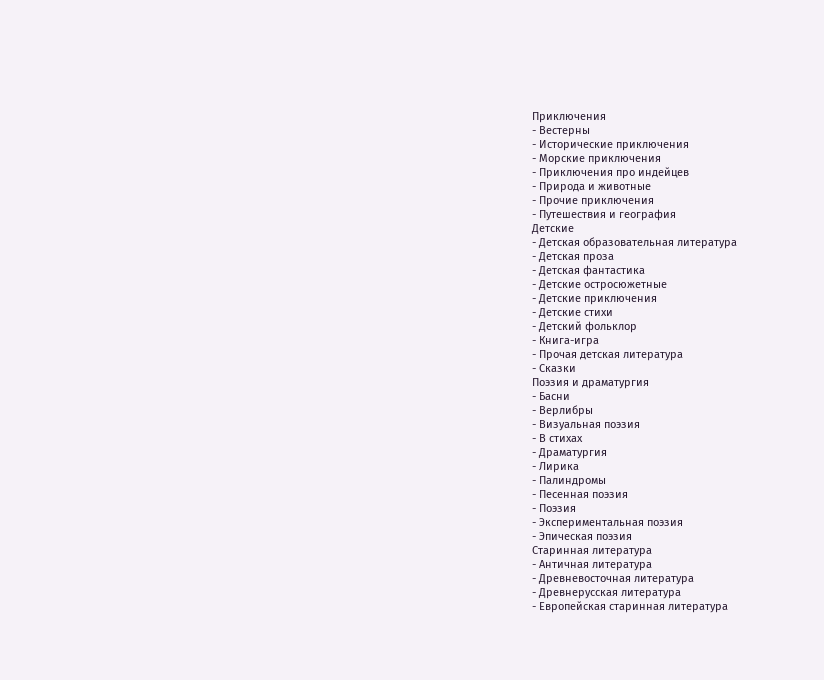Приключения
- Вестерны
- Исторические приключения
- Морские приключения
- Приключения про индейцев
- Природа и животные
- Прочие приключения
- Путешествия и география
Детские
- Детская образовательная литература
- Детская проза
- Детская фантастика
- Детские остросюжетные
- Детские приключения
- Детские стихи
- Детский фольклор
- Книга-игра
- Прочая детская литература
- Сказки
Поэзия и драматургия
- Басни
- Верлибры
- Визуальная поэзия
- В стихах
- Драматургия
- Лирика
- Палиндромы
- Песенная поэзия
- Поэзия
- Экспериментальная поэзия
- Эпическая поэзия
Старинная литература
- Античная литература
- Древневосточная литература
- Древнерусская литература
- Европейская старинная литература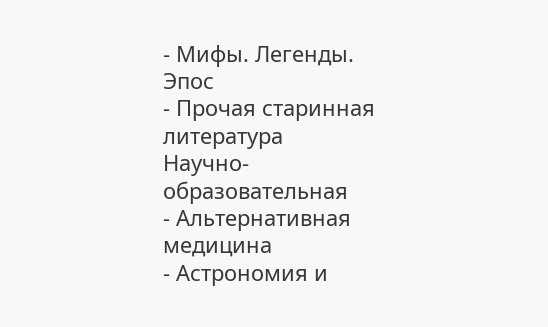- Мифы. Легенды. Эпос
- Прочая старинная литература
Научно-образовательная
- Альтернативная медицина
- Астрономия и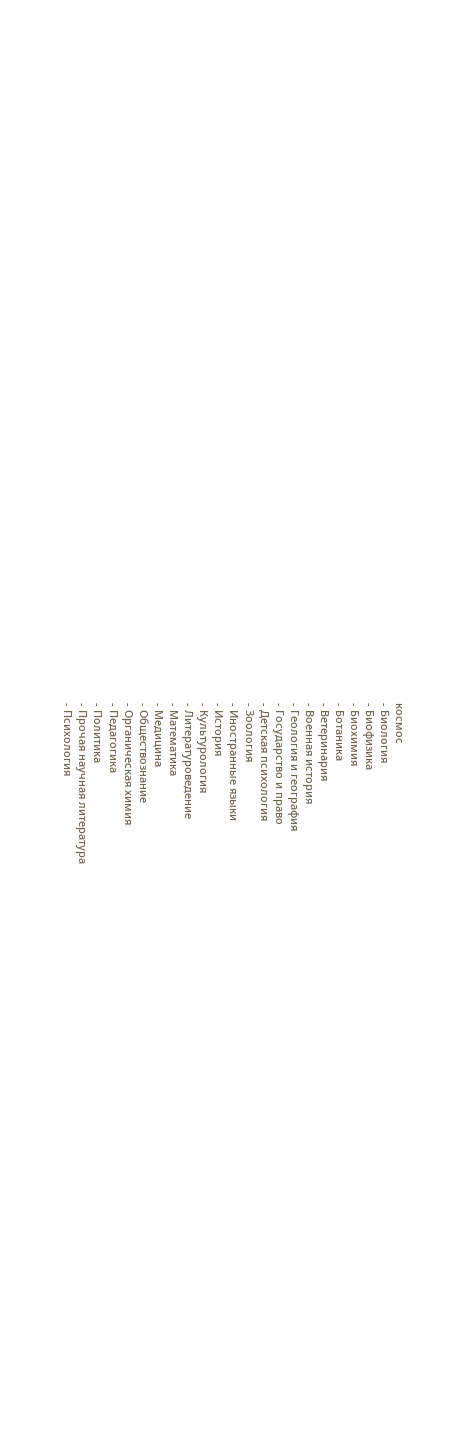космос
- Биология
- Биофизика
- Биохимия
- Ботаника
- Ветеринария
- Военная история
- Геология и география
- Государство и право
- Детская психология
- Зоология
- Иностранные языки
- История
- Культурология
- Литературоведение
- Математика
- Медицина
- Обществознание
- Органическая химия
- Педагогика
- Политика
- Прочая научная литература
- Психология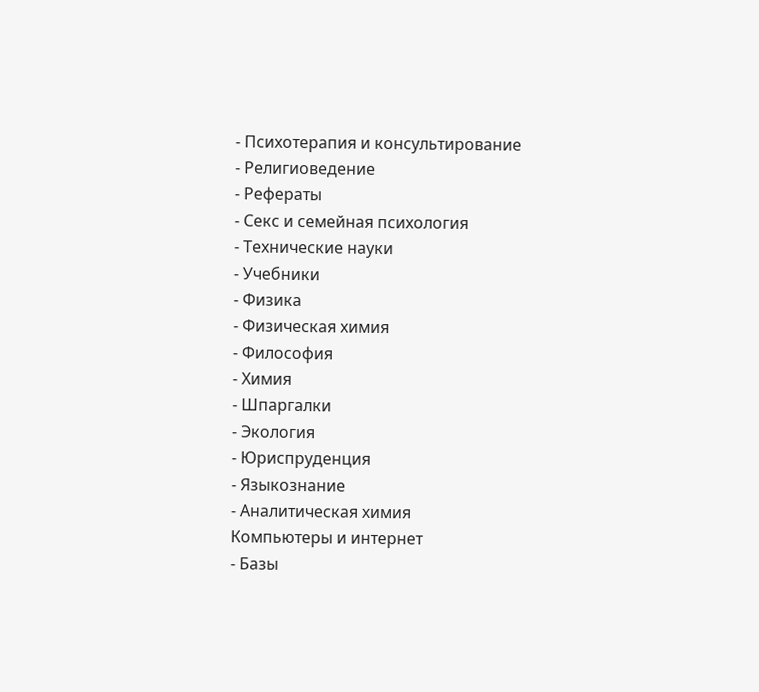- Психотерапия и консультирование
- Религиоведение
- Рефераты
- Секс и семейная психология
- Технические науки
- Учебники
- Физика
- Физическая химия
- Философия
- Химия
- Шпаргалки
- Экология
- Юриспруденция
- Языкознание
- Аналитическая химия
Компьютеры и интернет
- Базы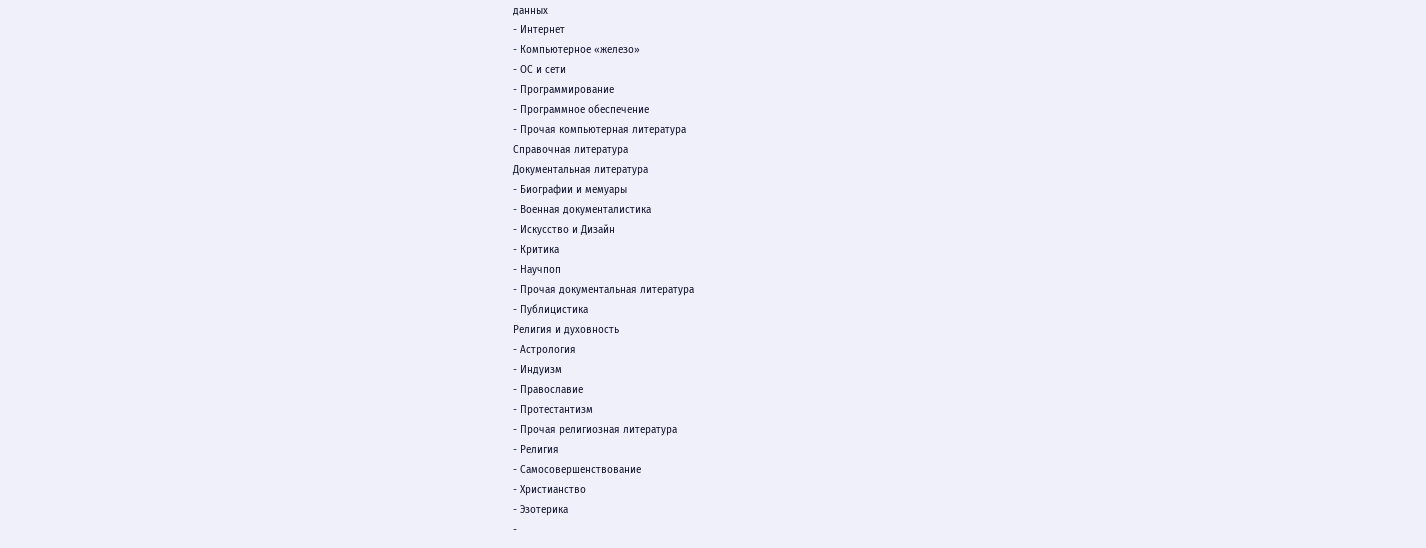данных
- Интернет
- Компьютерное «железо»
- ОС и сети
- Программирование
- Программное обеспечение
- Прочая компьютерная литература
Справочная литература
Документальная литература
- Биографии и мемуары
- Военная документалистика
- Искусство и Дизайн
- Критика
- Научпоп
- Прочая документальная литература
- Публицистика
Религия и духовность
- Астрология
- Индуизм
- Православие
- Протестантизм
- Прочая религиозная литература
- Религия
- Самосовершенствование
- Христианство
- Эзотерика
-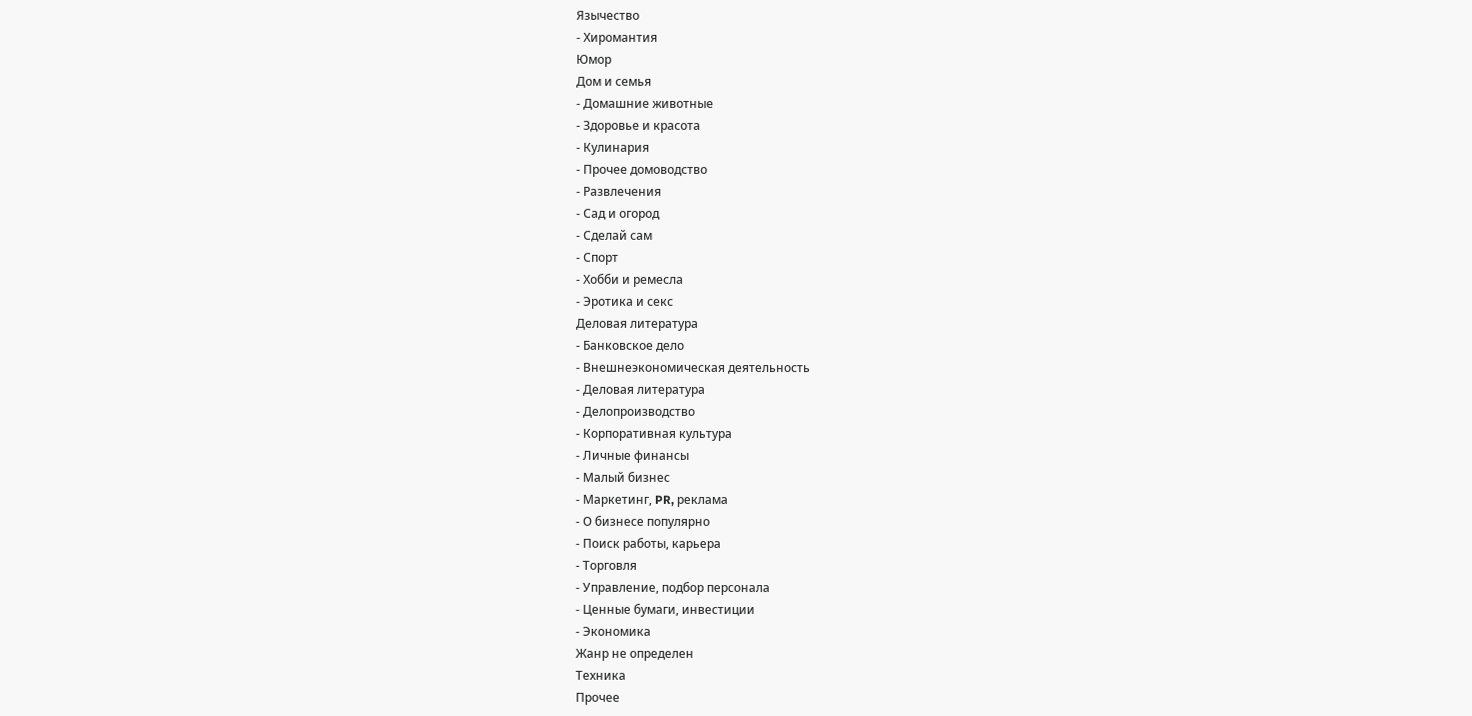Язычество
- Хиромантия
Юмор
Дом и семья
- Домашние животные
- Здоровье и красота
- Кулинария
- Прочее домоводство
- Развлечения
- Сад и огород
- Сделай сам
- Спорт
- Хобби и ремесла
- Эротика и секс
Деловая литература
- Банковское дело
- Внешнеэкономическая деятельность
- Деловая литература
- Делопроизводство
- Корпоративная культура
- Личные финансы
- Малый бизнес
- Маркетинг, PR, реклама
- О бизнесе популярно
- Поиск работы, карьера
- Торговля
- Управление, подбор персонала
- Ценные бумаги, инвестиции
- Экономика
Жанр не определен
Техника
Прочее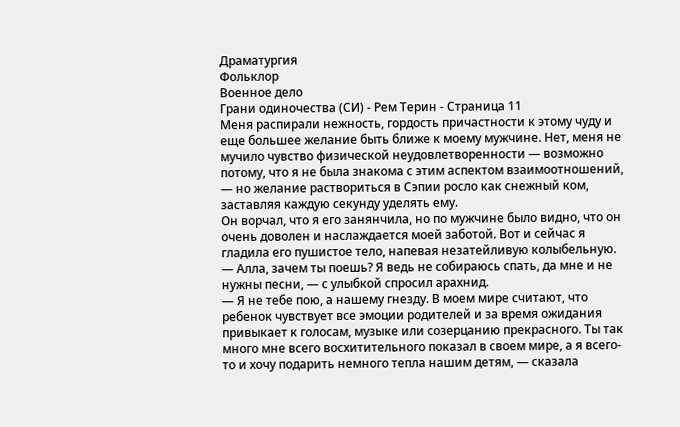Драматургия
Фольклор
Военное дело
Грани одиночества (СИ) - Рем Терин - Страница 11
Меня распирали нежность, гордость причастности к этому чуду и еще большее желание быть ближе к моему мужчине. Нет, меня не мучило чувство физической неудовлетворенности — возможно потому, что я не была знакома с этим аспектом взаимоотношений, — но желание раствориться в Сэпии росло как снежный ком, заставляя каждую секунду уделять ему.
Он ворчал, что я его занянчила, но по мужчине было видно, что он очень доволен и наслаждается моей заботой. Вот и сейчас я гладила его пушистое тело, напевая незатейливую колыбельную.
— Алла, зачем ты поешь? Я ведь не собираюсь спать, да мне и не нужны песни, — с улыбкой спросил арахнид.
— Я не тебе пою, а нашему гнезду. В моем мире считают, что ребенок чувствует все эмоции родителей и за время ожидания привыкает к голосам, музыке или созерцанию прекрасного. Ты так много мне всего восхитительного показал в своем мире, а я всего-то и хочу подарить немного тепла нашим детям, — сказала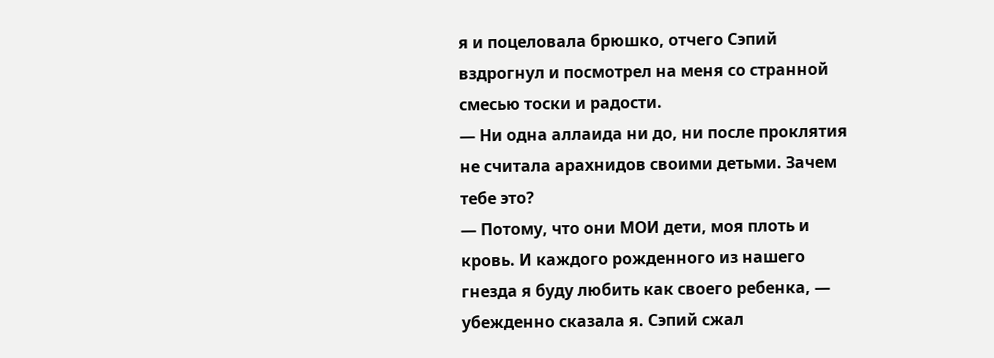я и поцеловала брюшко, отчего Сэпий вздрогнул и посмотрел на меня со странной смесью тоски и радости.
— Ни одна аллаида ни до, ни после проклятия не считала арахнидов своими детьми. Зачем тебе это?
— Потому, что они МОИ дети, моя плоть и кровь. И каждого рожденного из нашего гнезда я буду любить как своего ребенка, — убежденно сказала я. Сэпий сжал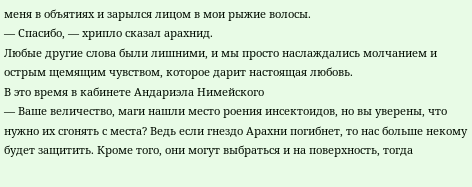меня в объятиях и зарылся лицом в мои рыжие волосы.
— Спасибо, — хрипло сказал арахнид.
Любые другие слова были лишними, и мы просто наслаждались молчанием и острым щемящим чувством, которое дарит настоящая любовь.
В это время в кабинете Андариэла Нимейского
— Ваше величество, маги нашли место роения инсектоидов, но вы уверены, что нужно их сгонять с места? Ведь если гнездо Арахни погибнет, то нас больше некому будет защитить. Кроме того, они могут выбраться и на поверхность, тогда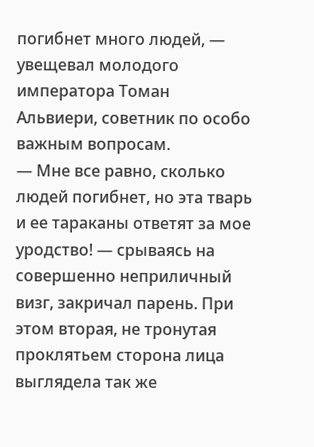погибнет много людей, — увещевал молодого императора Томан Альвиери, советник по особо важным вопросам.
— Мне все равно, сколько людей погибнет, но эта тварь и ее тараканы ответят за мое уродство! — срываясь на совершенно неприличный визг, закричал парень. При этом вторая, не тронутая проклятьем сторона лица выглядела так же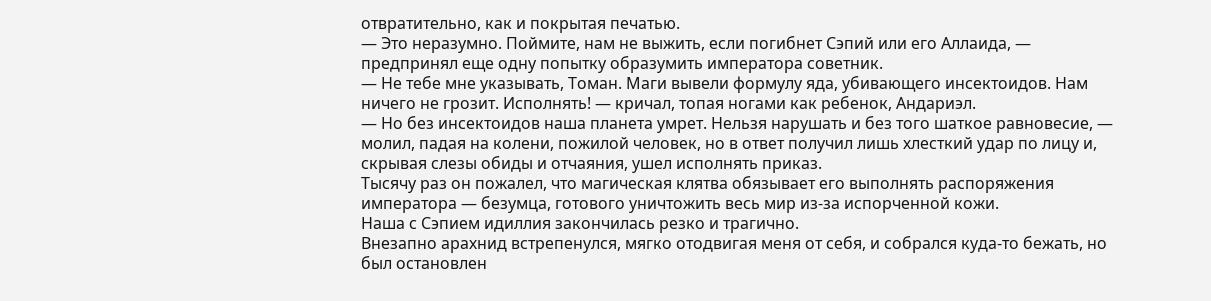отвратительно, как и покрытая печатью.
— Это неразумно. Поймите, нам не выжить, если погибнет Сэпий или его Аллаида, — предпринял еще одну попытку образумить императора советник.
— Не тебе мне указывать, Томан. Маги вывели формулу яда, убивающего инсектоидов. Нам ничего не грозит. Исполнять! — кричал, топая ногами как ребенок, Андариэл.
— Но без инсектоидов наша планета умрет. Нельзя нарушать и без того шаткое равновесие, — молил, падая на колени, пожилой человек, но в ответ получил лишь хлесткий удар по лицу и, скрывая слезы обиды и отчаяния, ушел исполнять приказ.
Тысячу раз он пожалел, что магическая клятва обязывает его выполнять распоряжения императора — безумца, готового уничтожить весь мир из-за испорченной кожи.
Наша с Сэпием идиллия закончилась резко и трагично.
Внезапно арахнид встрепенулся, мягко отодвигая меня от себя, и собрался куда-то бежать, но был остановлен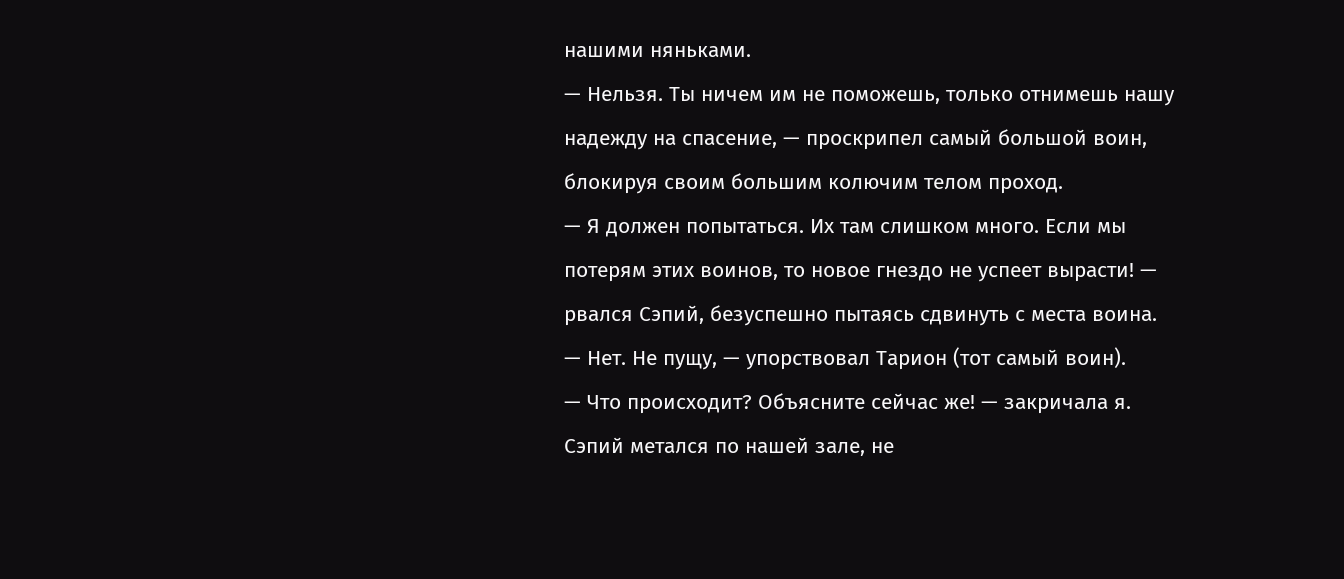нашими няньками.
— Нельзя. Ты ничем им не поможешь, только отнимешь нашу надежду на спасение, — проскрипел самый большой воин, блокируя своим большим колючим телом проход.
— Я должен попытаться. Их там слишком много. Если мы потерям этих воинов, то новое гнездо не успеет вырасти! — рвался Сэпий, безуспешно пытаясь сдвинуть с места воина.
— Нет. Не пущу, — упорствовал Тарион (тот самый воин).
— Что происходит? Объясните сейчас же! — закричала я.
Сэпий метался по нашей зале, не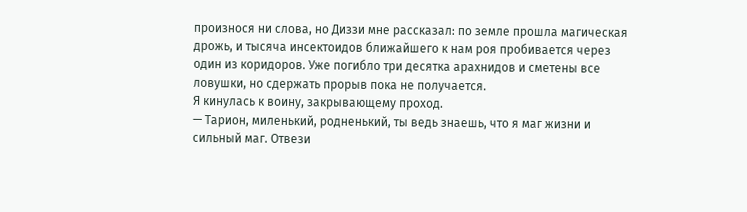произнося ни слова, но Диззи мне рассказал: по земле прошла магическая дрожь, и тысяча инсектоидов ближайшего к нам роя пробивается через один из коридоров. Уже погибло три десятка арахнидов и сметены все ловушки, но сдержать прорыв пока не получается.
Я кинулась к воину, закрывающему проход.
— Тарион, миленький, родненький, ты ведь знаешь, что я маг жизни и сильный маг. Отвези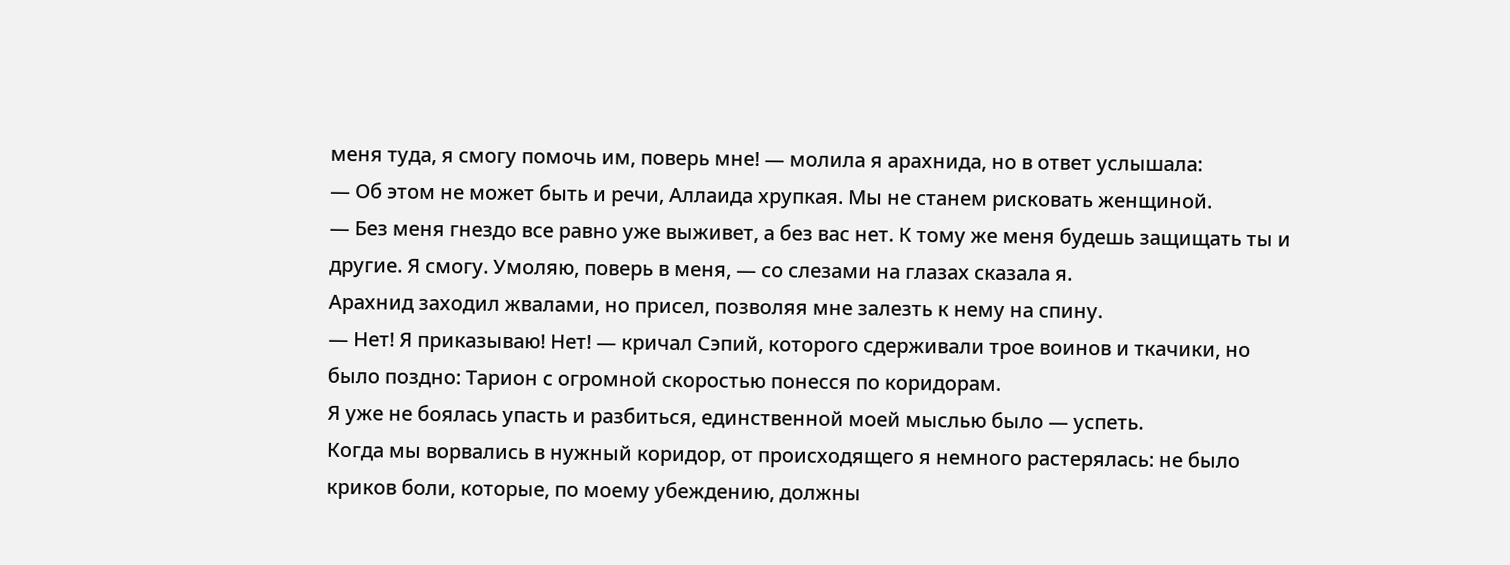меня туда, я смогу помочь им, поверь мне! — молила я арахнида, но в ответ услышала:
— Об этом не может быть и речи, Аллаида хрупкая. Мы не станем рисковать женщиной.
— Без меня гнездо все равно уже выживет, а без вас нет. К тому же меня будешь защищать ты и другие. Я смогу. Умоляю, поверь в меня, — со слезами на глазах сказала я.
Арахнид заходил жвалами, но присел, позволяя мне залезть к нему на спину.
— Нет! Я приказываю! Нет! — кричал Сэпий, которого сдерживали трое воинов и ткачики, но было поздно: Тарион с огромной скоростью понесся по коридорам.
Я уже не боялась упасть и разбиться, единственной моей мыслью было — успеть.
Когда мы ворвались в нужный коридор, от происходящего я немного растерялась: не было криков боли, которые, по моему убеждению, должны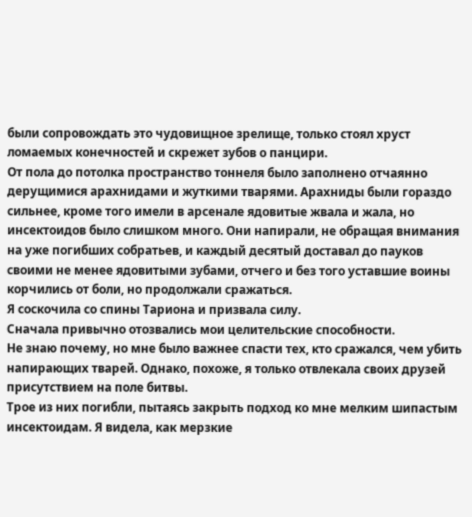были сопровождать это чудовищное зрелище, только стоял хруст ломаемых конечностей и скрежет зубов о панцири.
От пола до потолка пространство тоннеля было заполнено отчаянно дерущимися арахнидами и жуткими тварями. Арахниды были гораздо сильнее, кроме того имели в арсенале ядовитые жвала и жала, но инсектоидов было слишком много. Они напирали, не обращая внимания на уже погибших собратьев, и каждый десятый доставал до пауков своими не менее ядовитыми зубами, отчего и без того уставшие воины корчились от боли, но продолжали сражаться.
Я соскочила со спины Тариона и призвала силу.
Сначала привычно отозвались мои целительские способности.
Не знаю почему, но мне было важнее спасти тех, кто сражался, чем убить напирающих тварей. Однако, похоже, я только отвлекала своих друзей присутствием на поле битвы.
Трое из них погибли, пытаясь закрыть подход ко мне мелким шипастым инсектоидам. Я видела, как мерзкие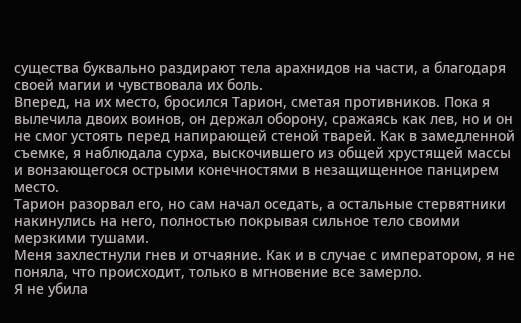существа буквально раздирают тела арахнидов на части, а благодаря своей магии и чувствовала их боль.
Вперед, на их место, бросился Тарион, сметая противников. Пока я вылечила двоих воинов, он держал оборону, сражаясь как лев, но и он не смог устоять перед напирающей стеной тварей. Как в замедленной съемке, я наблюдала сурха, выскочившего из общей хрустящей массы и вонзающегося острыми конечностями в незащищенное панцирем место.
Тарион разорвал его, но сам начал оседать, а остальные стервятники накинулись на него, полностью покрывая сильное тело своими мерзкими тушами.
Меня захлестнули гнев и отчаяние. Как и в случае с императором, я не поняла, что происходит, только в мгновение все замерло.
Я не убила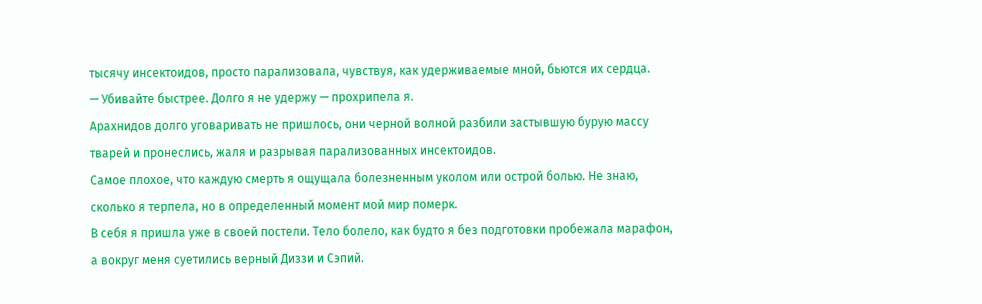тысячу инсектоидов, просто парализовала, чувствуя, как удерживаемые мной, бьются их сердца.
— Убивайте быстрее. Долго я не удержу — прохрипела я.
Арахнидов долго уговаривать не пришлось, они черной волной разбили застывшую бурую массу тварей и пронеслись, жаля и разрывая парализованных инсектоидов.
Самое плохое, что каждую смерть я ощущала болезненным уколом или острой болью. Не знаю, сколько я терпела, но в определенный момент мой мир померк.
В себя я пришла уже в своей постели. Тело болело, как будто я без подготовки пробежала марафон, а вокруг меня суетились верный Диззи и Сэпий.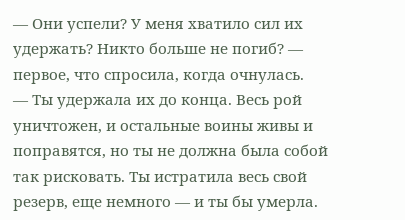— Они успели? У меня хватило сил их удержать? Никто больше не погиб? — первое, что спросила, когда очнулась.
— Ты удержала их до конца. Весь рой уничтожен, и остальные воины живы и поправятся, но ты не должна была собой так рисковать. Ты истратила весь свой резерв, еще немного — и ты бы умерла.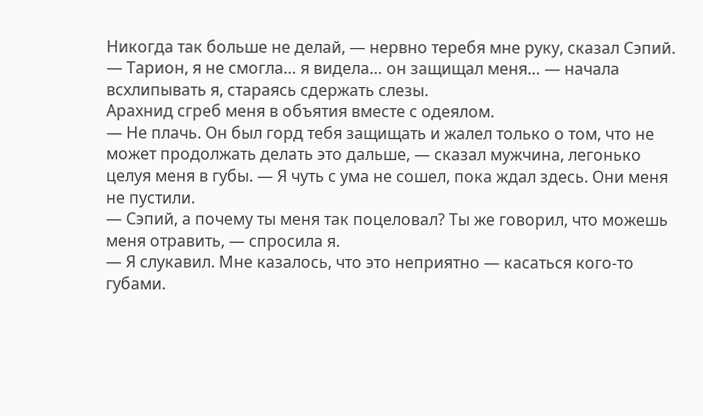Никогда так больше не делай, — нервно теребя мне руку, сказал Сэпий.
— Тарион, я не смогла… я видела… он защищал меня… — начала всхлипывать я, стараясь сдержать слезы.
Арахнид сгреб меня в объятия вместе с одеялом.
— Не плачь. Он был горд тебя защищать и жалел только о том, что не может продолжать делать это дальше, — сказал мужчина, легонько целуя меня в губы. — Я чуть с ума не сошел, пока ждал здесь. Они меня не пустили.
— Сэпий, а почему ты меня так поцеловал? Ты же говорил, что можешь меня отравить, — спросила я.
— Я слукавил. Мне казалось, что это неприятно — касаться кого-то губами.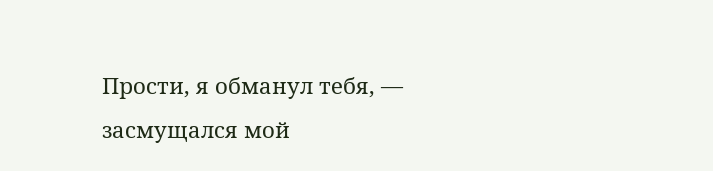Прости, я обманул тебя, — засмущался мой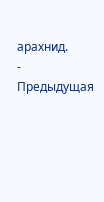арахнид.
- Предыдущая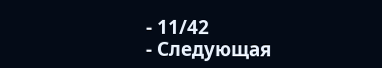- 11/42
- Следующая